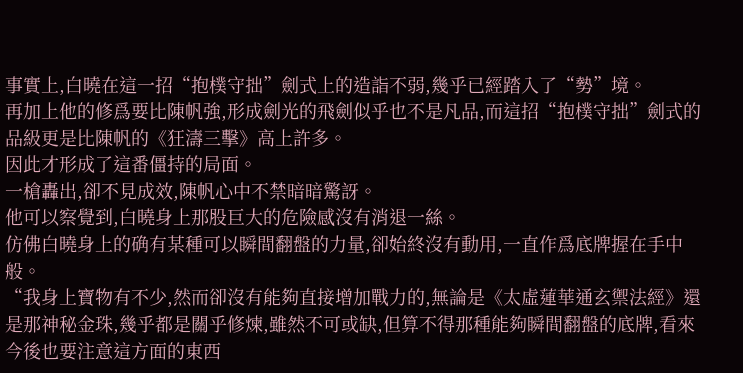事實上,白曉在這一招“抱樸守拙”劍式上的造詣不弱,幾乎已經踏入了“勢”境。
再加上他的修爲要比陳帆強,形成劍光的飛劍似乎也不是凡品,而這招“抱樸守拙”劍式的品級更是比陳帆的《狂濤三擊》高上許多。
因此才形成了這番僵持的局面。
一槍轟出,卻不見成效,陳帆心中不禁暗暗驚訝。
他可以察覺到,白曉身上那股巨大的危險感沒有消退一絲。
仿佛白曉身上的确有某種可以瞬間翻盤的力量,卻始終沒有動用,一直作爲底牌握在手中般。
“我身上寶物有不少,然而卻沒有能夠直接增加戰力的,無論是《太虛蓮華通玄禦法經》還是那神秘金珠,幾乎都是關乎修煉,雖然不可或缺,但算不得那種能夠瞬間翻盤的底牌,看來今後也要注意這方面的東西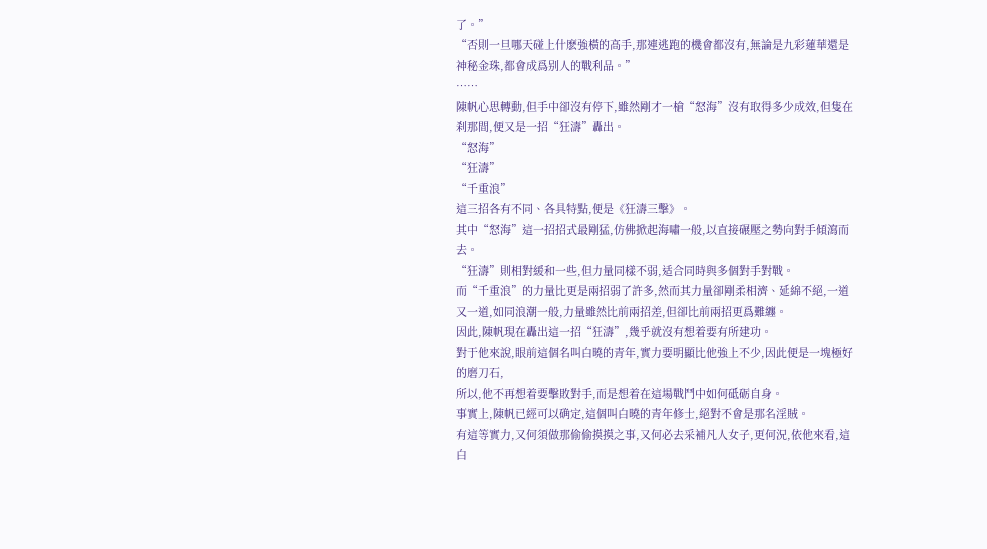了。”
“否則一旦哪天碰上什麽強橫的高手,那連逃跑的機會都沒有,無論是九彩蓮華還是神秘金珠,都會成爲别人的戰利品。”
……
陳帆心思轉動,但手中卻沒有停下,雖然剛才一槍“怒海”沒有取得多少成效,但隻在刹那間,便又是一招“狂濤”轟出。
“怒海”
“狂濤”
“千重浪”
這三招各有不同、各具特點,便是《狂濤三擊》。
其中“怒海”這一招招式最剛猛,仿佛掀起海嘯一般,以直接碾壓之勢向對手傾瀉而去。
“狂濤”則相對緩和一些,但力量同樣不弱,适合同時與多個對手對戰。
而“千重浪”的力量比更是兩招弱了許多,然而其力量卻剛柔相濟、延綿不絕,一道又一道,如同浪潮一般,力量雖然比前兩招差,但卻比前兩招更爲難纏。
因此,陳帆現在轟出這一招“狂濤”,幾乎就沒有想着要有所建功。
對于他來說,眼前這個名叫白曉的青年,實力要明顯比他強上不少,因此便是一塊極好的磨刀石,
所以,他不再想着要擊敗對手,而是想着在這場戰鬥中如何砥砺自身。
事實上,陳帆已經可以确定,這個叫白曉的青年修士,絕對不會是那名淫賊。
有這等實力,又何須做那偷偷摸摸之事,又何必去采補凡人女子,更何況,依他來看,這白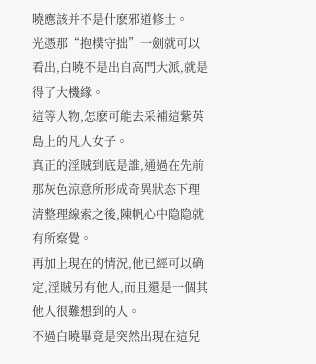曉應該并不是什麽邪道修士。
光憑那“抱樸守拙”一劍就可以看出,白曉不是出自高門大派,就是得了大機緣。
這等人物,怎麽可能去采補這紫英島上的凡人女子。
真正的淫賊到底是誰,通過在先前那灰色涼意所形成奇異狀态下理清整理線索之後,陳帆心中隐隐就有所察覺。
再加上現在的情況,他已經可以确定,淫賊另有他人,而且還是一個其他人很難想到的人。
不過白曉畢竟是突然出現在這兒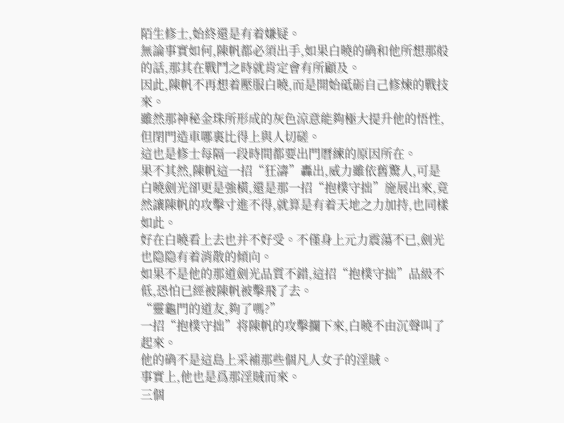陌生修士,始終還是有着嫌疑。
無論事實如何,陳帆都必須出手,如果白曉的确和他所想那般的話,那其在戰鬥之時就肯定會有所顧及。
因此,陳帆不再想着壓服白曉,而是開始砥砺自己修煉的戰技來。
雖然那神秘金珠所形成的灰色涼意能夠極大提升他的悟性,但閉門造車哪裏比得上與人切磋。
這也是修士每隔一段時間都要出門曆練的原因所在。
果不其然,陳帆這一招“狂濤”轟出,威力雖依舊驚人,可是白曉劍光卻更是強橫,還是那一招“抱樸守拙”施展出來,竟然讓陳帆的攻擊寸進不得,就算是有着天地之力加持,也同樣如此。
好在白曉看上去也并不好受。不僅身上元力震蕩不已,劍光也隐隐有着消散的傾向。
如果不是他的那道劍光品質不錯,這招“抱樸守拙”品級不低,恐怕已經被陳帆被擊飛了去。
“靈龜門的道友,夠了嗎?”
一招“抱樸守拙”将陳帆的攻擊攔下來,白曉不由沉聲叫了起來。
他的确不是這島上采補那些個凡人女子的淫賊。
事實上,他也是爲那淫賊而來。
三個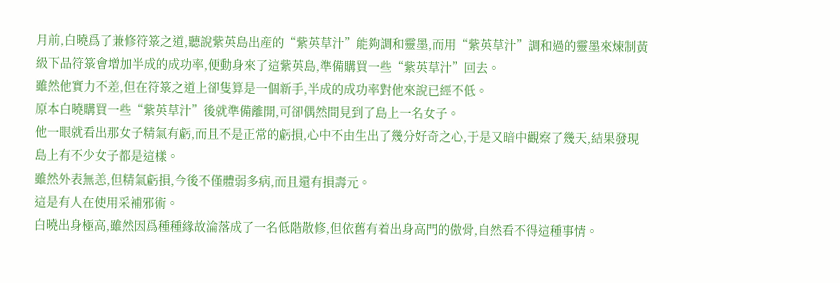月前,白曉爲了兼修符箓之道,聽說紫英島出産的“紫英草汁”能夠調和靈墨,而用“紫英草汁”調和過的靈墨來煉制黃級下品符箓會增加半成的成功率,便動身來了這紫英島,準備購買一些“紫英草汁”回去。
雖然他實力不差,但在符箓之道上卻隻算是一個新手,半成的成功率對他來說已經不低。
原本白曉購買一些“紫英草汁”後就準備離開,可卻偶然間見到了島上一名女子。
他一眼就看出那女子精氣有虧,而且不是正常的虧損,心中不由生出了幾分好奇之心,于是又暗中觀察了幾天,結果發現島上有不少女子都是這樣。
雖然外表無恙,但精氣虧損,今後不僅體弱多病,而且還有損壽元。
這是有人在使用采補邪術。
白曉出身極高,雖然因爲種種緣故淪落成了一名低階散修,但依舊有着出身高門的傲骨,自然看不得這種事情。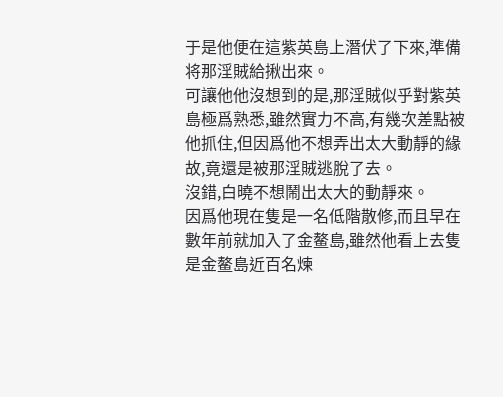于是他便在這紫英島上潛伏了下來,準備将那淫賊給揪出來。
可讓他他沒想到的是,那淫賊似乎對紫英島極爲熟悉,雖然實力不高,有幾次差點被他抓住,但因爲他不想弄出太大動靜的緣故,竟還是被那淫賊逃脫了去。
沒錯,白曉不想鬧出太大的動靜來。
因爲他現在隻是一名低階散修,而且早在數年前就加入了金鳌島,雖然他看上去隻是金鳌島近百名煉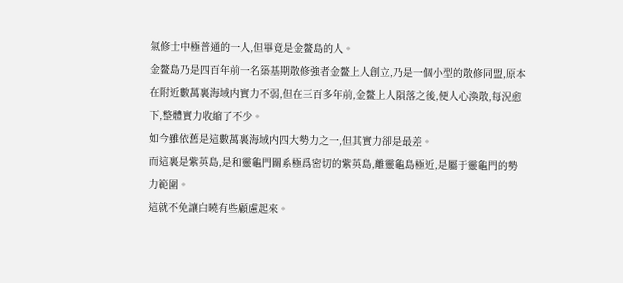氣修士中極普通的一人,但畢竟是金鳌島的人。
金鳌島乃是四百年前一名築基期散修強者金鳌上人創立,乃是一個小型的散修同盟,原本在附近數萬裏海域内實力不弱,但在三百多年前,金鳌上人隕落之後,便人心渙散,每況愈下,整體實力收縮了不少。
如今雖依舊是這數萬裏海域内四大勢力之一,但其實力卻是最差。
而這裏是紫英島,是和靈龜門關系極爲密切的紫英島,離靈龜島極近,是屬于靈龜門的勢力範圍。
這就不免讓白曉有些顧慮起來。